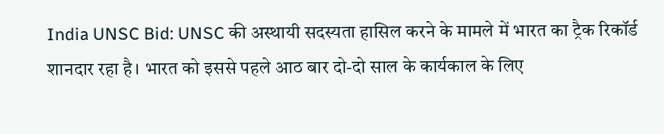India UNSC Bid: UNSC की अस्थायी सदस्यता हासिल करने के मामले में भारत का ट्रैक रिकॉर्ड शानदार रहा है। भारत को इससे पहले आठ बार दो-दो साल के कार्यकाल के लिए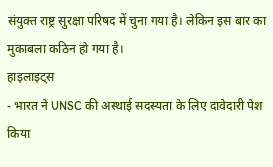संयुक्त राष्ट्र सुरक्षा परिषद में चुना गया है। लेकिन इस बार का मुकाबला कठिन हो गया है।
हाइलाइट्स
- भारत ने UNSC की अस्थाई सदस्यता के लिए दावेदारी पेश किया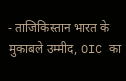- ताजिकिस्तान भारत के मुकाबले उम्मीद, OIC का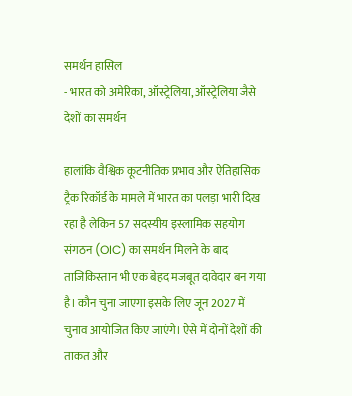समर्थन हासिल
- भारत को अमेरिका, ऑस्ट्रेलिया, ऑस्ट्रेलिया जैसे देशों का समर्थन

हालांकि वैश्विक कूटनीतिक प्रभाव और ऐतिहासिक ट्रैक रिकॉर्ड के मामले में भारत का पलड़ा भारी दिख रहा है लेकिन 57 सदस्यीय इस्लामिक सहयोग संगठन (OIC) का समर्थन मिलने के बाद ताजिकिस्तान भी एक बेहद मजबूत दावेदार बन गया है। कौन चुना जाएगा इसके लिए जून 2027 में चुनाव आयोजित किए जाएंगे। ऐसे में दोनों देशों की ताकत और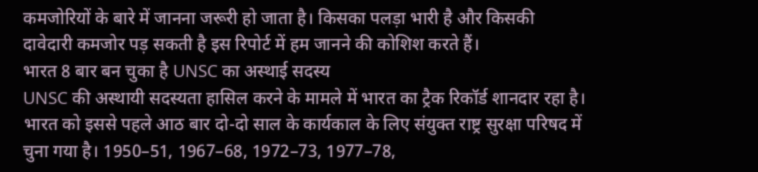कमजोरियों के बारे में जानना जरूरी हो जाता है। किसका पलड़ा भारी है और किसकी दावेदारी कमजोर पड़ सकती है इस रिपोर्ट में हम जानने की कोशिश करते हैं।
भारत 8 बार बन चुका है UNSC का अस्थाई सदस्य
UNSC की अस्थायी सदस्यता हासिल करने के मामले में भारत का ट्रैक रिकॉर्ड शानदार रहा है। भारत को इससे पहले आठ बार दो-दो साल के कार्यकाल के लिए संयुक्त राष्ट्र सुरक्षा परिषद में चुना गया है। 1950–51, 1967–68, 1972–73, 1977–78,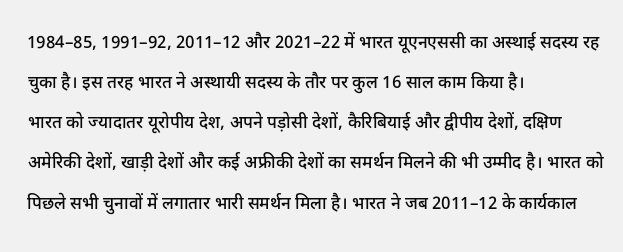1984–85, 1991–92, 2011–12 और 2021–22 में भारत यूएनएससी का अस्थाई सदस्य रह चुका है। इस तरह भारत ने अस्थायी सदस्य के तौर पर कुल 16 साल काम किया है।
भारत को ज्यादातर यूरोपीय देश, अपने पड़ोसी देशों, कैरिबियाई और द्वीपीय देशों, दक्षिण अमेरिकी देशों, खाड़ी देशों और कई अफ्रीकी देशों का समर्थन मिलने की भी उम्मीद है। भारत को पिछले सभी चुनावों में लगातार भारी समर्थन मिला है। भारत ने जब 2011–12 के कार्यकाल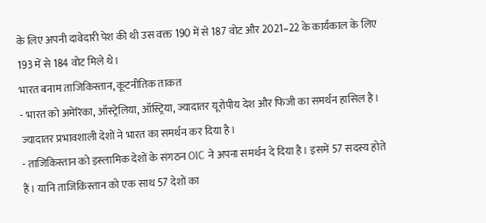के लिए अपनी दावेदारी पेश की थी उस वक्त 190 में से 187 वोट और 2021–22 के कार्यकाल के लिए 193 में से 184 वोट मिले थे।
भारत बनाम ताजिकिस्तान, कूटनीतिक ताकत
- भारत को अमेरिका, ऑस्ट्रेलिया, ऑस्ट्रिया, ज्यादातर यूरोपीय देश और फिजी का समर्थन हासिल है। ज्यादातर प्रभावशाली देशों ने भारत का समर्थन कर दिया है।
- ताजिकिस्तान को इस्लामिक देशों के संगठन OIC ने अपना समर्थन दे दिया है। इसमें 57 सदस्य होते हैं। यानि ताजिकिस्तान को एक साथ 57 देशों का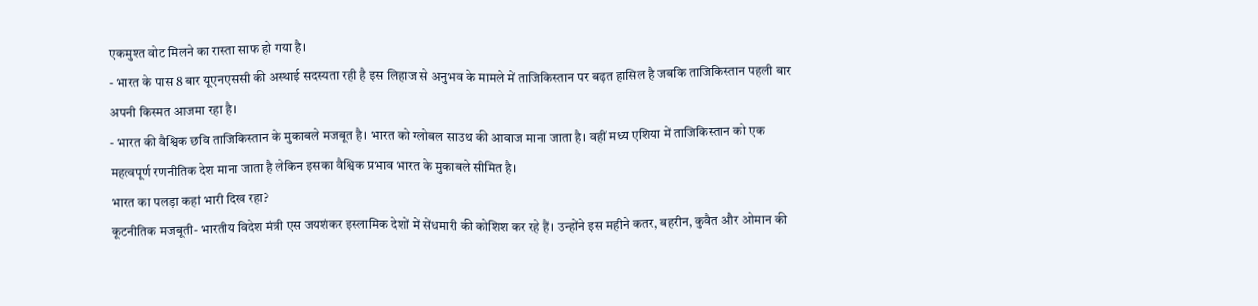एकमुश्त वोट मिलने का रास्ता साफ हो गया है।
- भारत के पास 8 बार यूएनएससी की अस्थाई सदस्यता रही है इस लिहाज से अनुभव के मामले में ताजिकिस्तान पर बढ़त हासिल है जबकि ताजिकिस्तान पहली बार अपनी किस्मत आजमा रहा है।
- भारत की वैश्विक छवि ताजिकिस्तान के मुकाबले मजबूत है। भारत को ग्लोबल साउथ की आवाज माना जाता है। वहीं मध्य एशिया में ताजिकिस्तान को एक महत्वपूर्ण रणनीतिक देश माना जाता है लेकिन इसका वैश्विक प्रभाव भारत के मुकाबले सीमित है।
भारत का पलड़ा कहां भारी दिख रहा?
कूटनीतिक मजबूती- भारतीय विदेश मंत्री एस जयशंकर इस्लामिक देशों में सेंधमारी की कोशिश कर रहे हैं। उन्होंने इस महीने कतर, बहरीन, कुवैत और ओमान की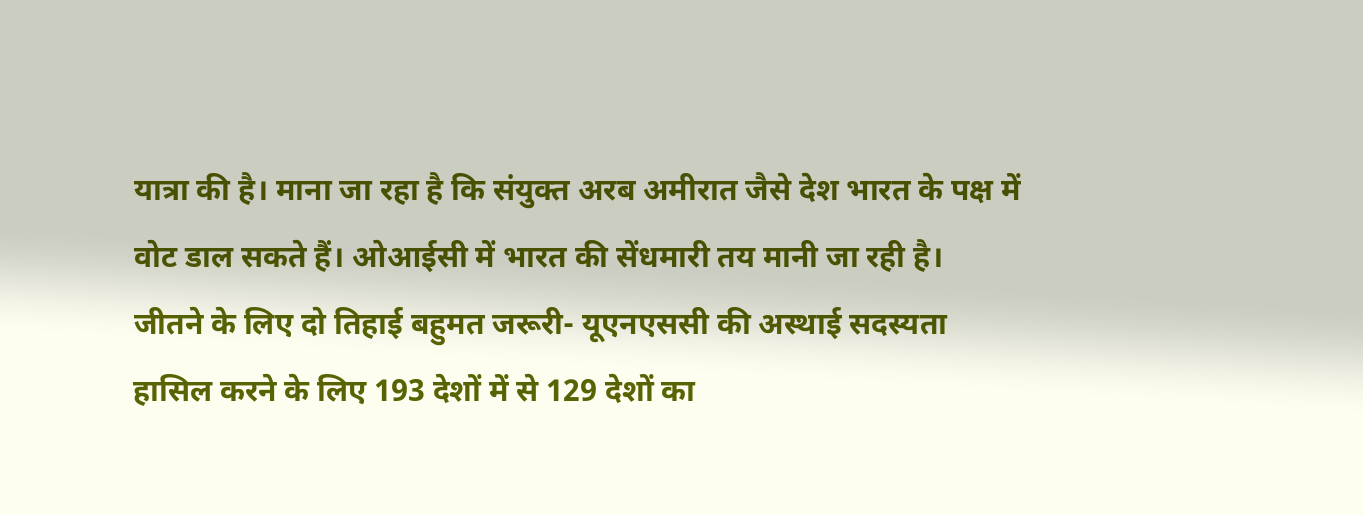यात्रा की है। माना जा रहा है कि संयुक्त अरब अमीरात जैसे देश भारत के पक्ष में वोट डाल सकते हैं। ओआईसी में भारत की सेंधमारी तय मानी जा रही है।
जीतने के लिए दो तिहाई बहुमत जरूरी- यूएनएससी की अस्थाई सदस्यता हासिल करने के लिए 193 देशों में से 129 देशों का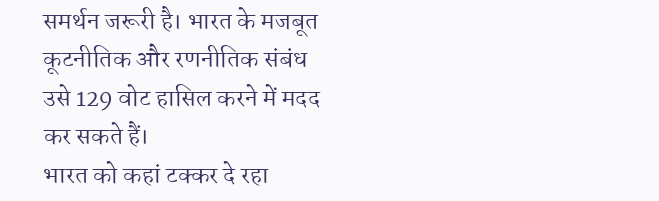समर्थन जरूरी है। भारत के मजबूत कूटनीतिक और रणनीतिक संबंध उसे 129 वोट हासिल करने में मदद कर सकते हैं।
भारत को कहां टक्कर दे रहा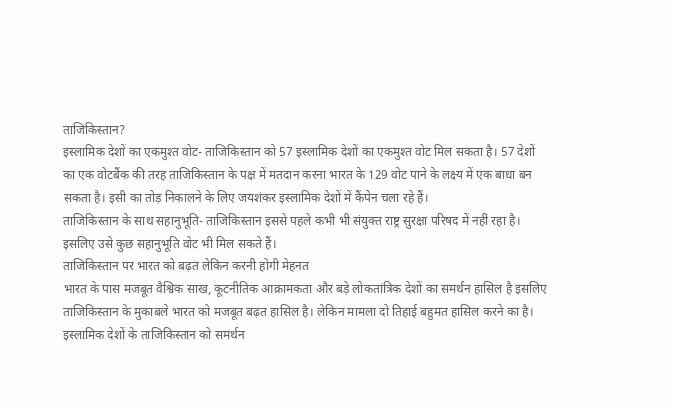ताजिकिस्तान?
इस्लामिक देशों का एकमुश्त वोट- ताजिकिस्तान को 57 इस्लामिक देशों का एकमुश्त वोट मिल सकता है। 57 देशों का एक वोटबैंक की तरह ताजिकिस्तान के पक्ष में मतदान करना भारत के 129 वोट पाने के लक्ष्य में एक बाधा बन सकता है। इसी का तोड़ निकालने के लिए जयशंकर इस्लामिक देशों में कैंपेन चला रहे हैं।
ताजिकिस्तान के साथ सहानुभूति- ताजिकिस्तान इससे पहले कभी भी संयुक्त राष्ट्र सुरक्षा परिषद में नहीं रहा है। इसलिए उसे कुछ सहानुभूति वोट भी मिल सकते हैं।
ताजिकिस्तान पर भारत को बढ़त लेकिन करनी होगी मेहनत
भारत के पास मजबूत वैश्विक साख, कूटनीतिक आक्रामकता और बड़े लोकतांत्रिक देशों का समर्थन हासिल है इसलिए ताजिकिस्तान के मुकाबले भारत को मजबूत बढ़त हासिल है। लेकिन मामला दो तिहाई बहुमत हासिल करने का है। इस्लामिक देशों के ताजिकिस्तान को समर्थन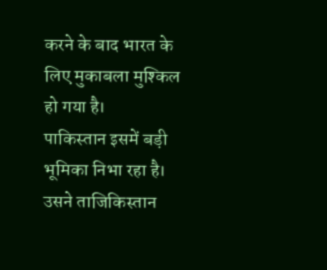करने के बाद भारत के लिए मुकाबला मुश्किल हो गया है।
पाकिस्तान इसमें बड़ी भूमिका निभा रहा है। उसने ताजिकिस्तान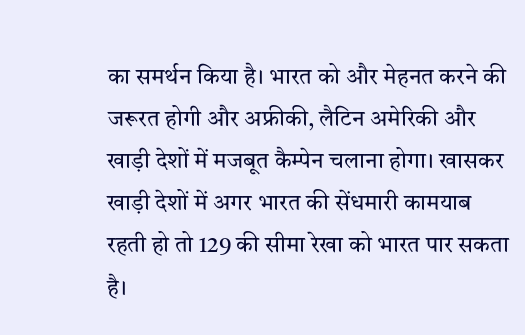का समर्थन किया है। भारत को और मेहनत करने की जरूरत होगी और अफ्रीकी, लैटिन अमेरिकी और खाड़ी देशों में मजबूत कैम्पेन चलाना होगा। खासकर खाड़ी देशों में अगर भारत की सेंधमारी कामयाब रहती हो तो 129 की सीमा रेखा को भारत पार सकता है।